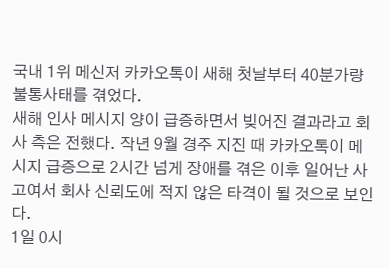국내 1위 메신저 카카오톡이 새해 첫날부터 40분가량 불통사태를 겪었다.
새해 인사 메시지 양이 급증하면서 빚어진 결과라고 회사 측은 전했다. 작년 9월 경주 지진 때 카카오톡이 메시지 급증으로 2시간 넘게 장애를 겪은 이후 일어난 사고여서 회사 신뢰도에 적지 않은 타격이 될 것으로 보인다.
1일 0시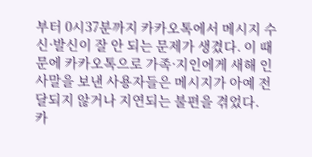부터 0시37분까지 카카오톡에서 메시지 수신·발신이 잘 안 되는 문제가 생겼다. 이 때문에 카카오톡으로 가족·지인에게 새해 인사말을 보낸 사용자들은 메시지가 아예 전달되지 않거나 지연되는 불편을 겪었다.
카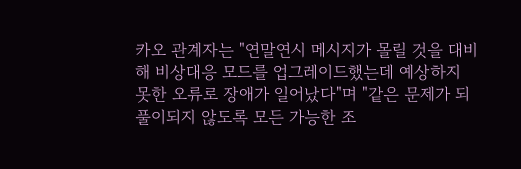카오 관계자는 "연말연시 메시지가 몰릴 것을 대비해 비상대응 모드를 업그레이드했는데 예상하지 못한 오류로 장애가 일어났다"며 "같은 문제가 되풀이되지 않도록 모든 가능한 조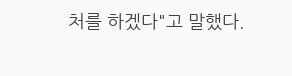처를 하겠다"고 말했다.